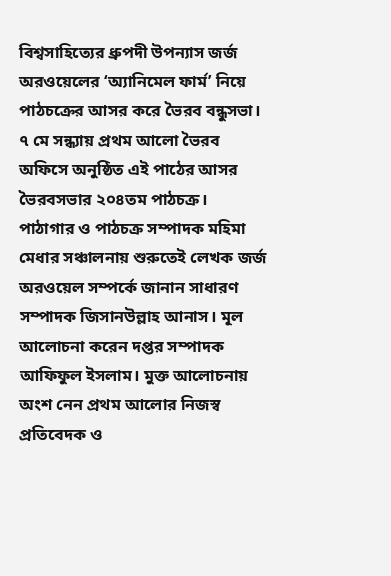বিশ্বসাহিত্যের ধ্রুপদী উপন্যাস জর্জ অরওয়েলের ‘অ্যানিমেল ফার্ম’ নিয়ে পাঠচক্রের আসর করে ভৈরব বন্ধুসভা। ৭ মে সন্ধ্যায় প্রথম আলো ভৈরব অফিসে অনুষ্ঠিত এই পাঠের আসর ভৈরবসভার ২০৪তম পাঠচক্র।
পাঠাগার ও পাঠচক্র সম্পাদক মহিমা মেধার সঞ্চালনায় শুরুতেই লেখক জর্জ অরওয়েল সম্পর্কে জানান সাধারণ সম্পাদক জিসানউল্লাহ আনাস। মূল আলোচনা করেন দপ্তর সম্পাদক আফিফুল ইসলাম। মুক্ত আলোচনায় অংশ নেন প্রথম আলোর নিজস্ব প্রতিবেদক ও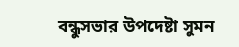বন্ধুসভার উপদেষ্টা সুমন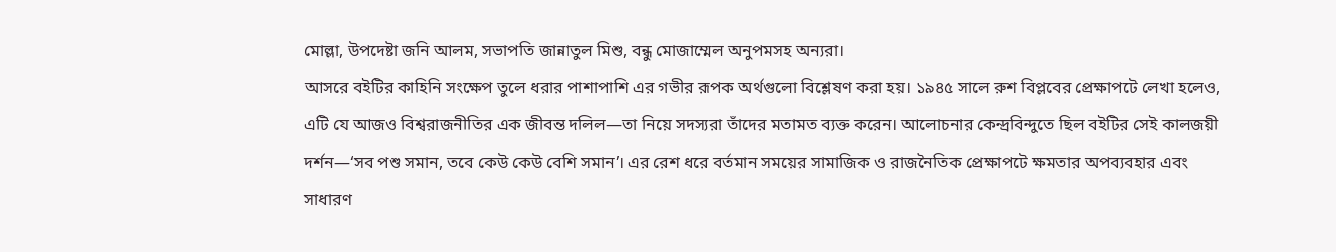মোল্লা, উপদেষ্টা জনি আলম, সভাপতি জান্নাতুল মিশু, বন্ধু মোজাম্মেল অনুপমসহ অন্যরা।
আসরে বইটির কাহিনি সংক্ষেপ তুলে ধরার পাশাপাশি এর গভীর রূপক অর্থগুলো বিশ্লেষণ করা হয়। ১৯৪৫ সালে রুশ বিপ্লবের প্রেক্ষাপটে লেখা হলেও, এটি যে আজও বিশ্বরাজনীতির এক জীবন্ত দলিল—তা নিয়ে সদস্যরা তাঁদের মতামত ব্যক্ত করেন। আলোচনার কেন্দ্রবিন্দুতে ছিল বইটির সেই কালজয়ী দর্শন—‘সব পশু সমান, তবে কেউ কেউ বেশি সমান’। এর রেশ ধরে বর্তমান সময়ের সামাজিক ও রাজনৈতিক প্রেক্ষাপটে ক্ষমতার অপব্যবহার এবং সাধারণ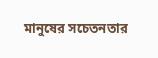মানুষের সচেতনতার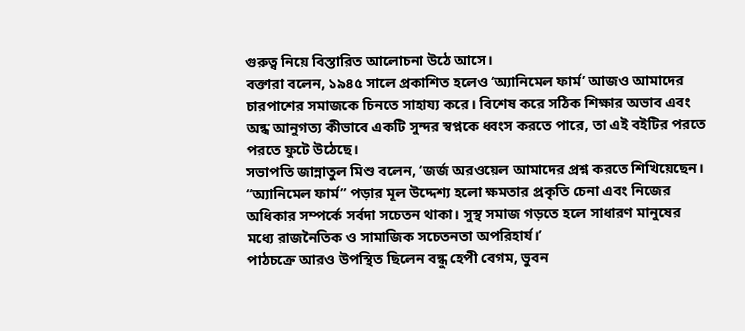গুরুত্ব নিয়ে বিস্তারিত আলোচনা উঠে আসে।
বক্তারা বলেন, ১৯৪৫ সালে প্রকাশিত হলেও ‘অ্যানিমেল ফার্ম’ আজও আমাদের চারপাশের সমাজকে চিনতে সাহায্য করে। বিশেষ করে সঠিক শিক্ষার অভাব এবং অন্ধ আনুগত্য কীভাবে একটি সুন্দর স্বপ্নকে ধ্বংস করতে পারে, তা এই বইটির পরতে পরতে ফুটে উঠেছে।
সভাপতি জান্নাতুল মিশু বলেন, ‘জর্জ অরওয়েল আমাদের প্রশ্ন করতে শিখিয়েছেন। “অ্যানিমেল ফার্ম” পড়ার মূল উদ্দেশ্য হলো ক্ষমতার প্রকৃতি চেনা এবং নিজের অধিকার সম্পর্কে সর্বদা সচেতন থাকা। সুস্থ সমাজ গড়তে হলে সাধারণ মানুষের মধ্যে রাজনৈতিক ও সামাজিক সচেতনতা অপরিহার্য।’
পাঠচক্রে আরও উপস্থিত ছিলেন বন্ধু হেপী বেগম, ভুবন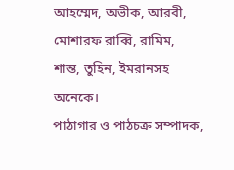আহম্মেদ, অভীক, আরবী, মোশারফ রাব্বি, রামিম, শান্ত, তুহিন, ইমরানসহ অনেকে।
পাঠাগার ও পাঠচক্র সম্পাদক,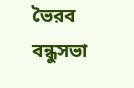ভৈরব বন্ধুসভা